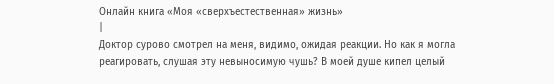Онлайн книга «Моя «сверхъестественная» жизнь»
|
Доктор сурово смотрел на меня, видимо, ожидая реакции. Но как я могла реагировать, слушая эту невыносимую чушь? В моей душе кипел целый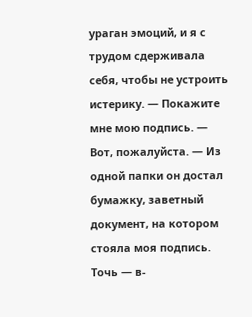ураган эмоций, и я с трудом сдерживала себя, чтобы не устроить истерику. — Покажите мне мою подпись. — Вот, пожалуйста. — Из одной папки он достал бумажку, заветный документ, на котором стояла моя подпись. Точь — в-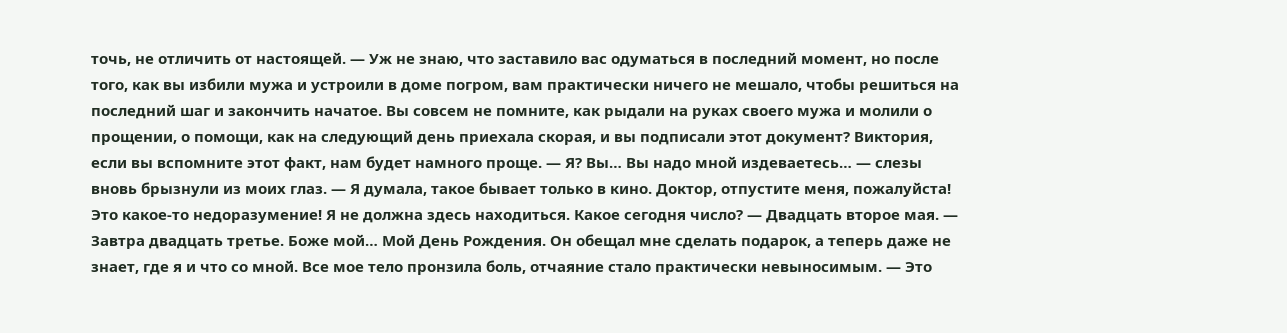точь, не отличить от настоящей. — Уж не знаю, что заставило вас одуматься в последний момент, но после того, как вы избили мужа и устроили в доме погром, вам практически ничего не мешало, чтобы решиться на последний шаг и закончить начатое. Вы совсем не помните, как рыдали на руках своего мужа и молили о прощении, о помощи, как на следующий день приехала скорая, и вы подписали этот документ? Виктория, если вы вспомните этот факт, нам будет намного проще. — Я? Вы… Вы надо мной издеваетесь… — слезы вновь брызнули из моих глаз. — Я думала, такое бывает только в кино. Доктор, отпустите меня, пожалуйста! Это какое-то недоразумение! Я не должна здесь находиться. Какое сегодня число? — Двадцать второе мая. — Завтра двадцать третье. Боже мой… Мой День Рождения. Он обещал мне сделать подарок, а теперь даже не знает, где я и что со мной. Все мое тело пронзила боль, отчаяние стало практически невыносимым. — Это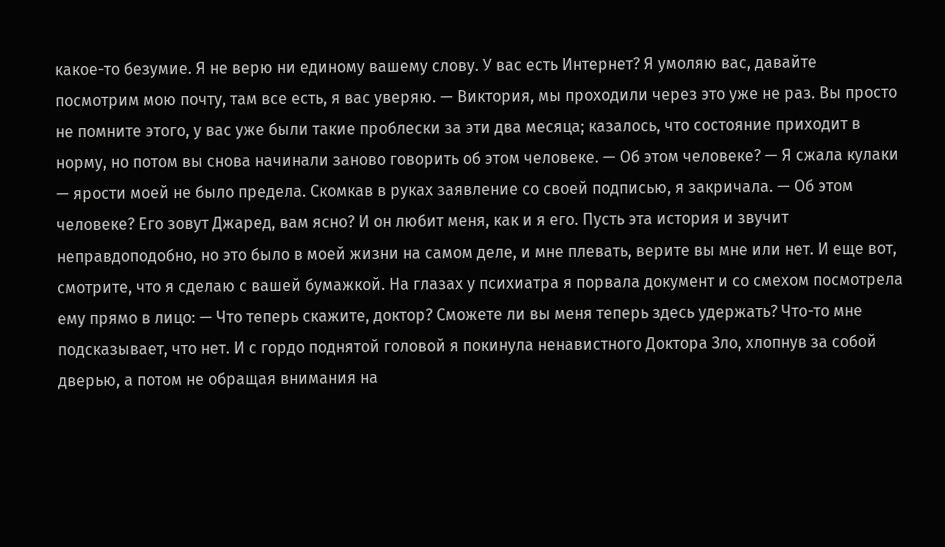какое-то безумие. Я не верю ни единому вашему слову. У вас есть Интернет? Я умоляю вас, давайте посмотрим мою почту, там все есть, я вас уверяю. — Виктория, мы проходили через это уже не раз. Вы просто не помните этого, у вас уже были такие проблески за эти два месяца; казалось, что состояние приходит в норму, но потом вы снова начинали заново говорить об этом человеке. — Об этом человеке? — Я сжала кулаки — ярости моей не было предела. Скомкав в руках заявление со своей подписью, я закричала. — Об этом человеке? Его зовут Джаред, вам ясно? И он любит меня, как и я его. Пусть эта история и звучит неправдоподобно, но это было в моей жизни на самом деле, и мне плевать, верите вы мне или нет. И еще вот, смотрите, что я сделаю с вашей бумажкой. На глазах у психиатра я порвала документ и со смехом посмотрела ему прямо в лицо: — Что теперь скажите, доктор? Сможете ли вы меня теперь здесь удержать? Что-то мне подсказывает, что нет. И с гордо поднятой головой я покинула ненавистного Доктора Зло, хлопнув за собой дверью, а потом не обращая внимания на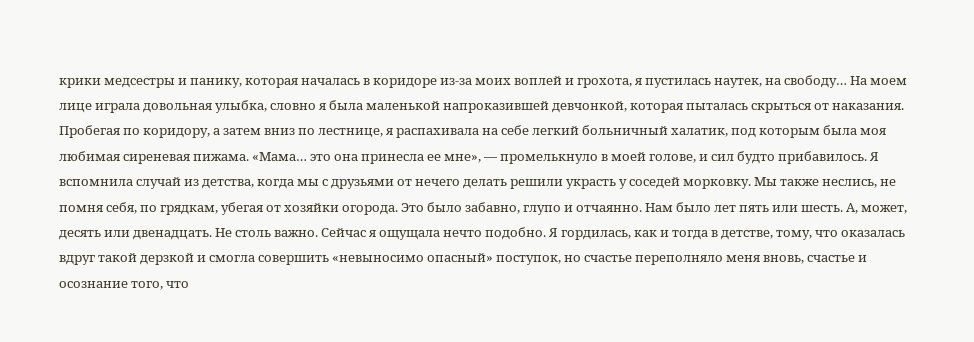крики медсестры и панику, которая началась в коридоре из-за моих воплей и грохота, я пустилась наутек, на свободу… На моем лице играла довольная улыбка, словно я была маленькой напроказившей девчонкой, которая пыталась скрыться от наказания. Пробегая по коридору, а затем вниз по лестнице, я распахивала на себе легкий больничный халатик, под которым была моя любимая сиреневая пижама. «Мама… это она принесла ее мне», — промелькнуло в моей голове, и сил будто прибавилось. Я вспомнила случай из детства, когда мы с друзьями от нечего делать решили украсть у соседей морковку. Мы также неслись, не помня себя, по грядкам, убегая от хозяйки огорода. Это было забавно, глупо и отчаянно. Нам было лет пять или шесть. А, может, десять или двенадцать. Не столь важно. Сейчас я ощущала нечто подобно. Я гордилась, как и тогда в детстве, тому, что оказалась вдруг такой дерзкой и смогла совершить «невыносимо опасный» поступок, но счастье переполняло меня вновь, счастье и осознание того, что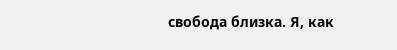свобода близка. Я, как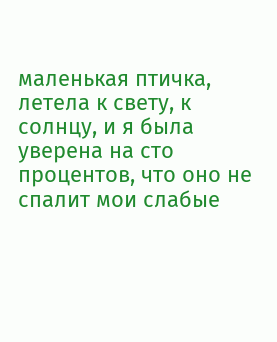маленькая птичка, летела к свету, к солнцу, и я была уверена на сто процентов, что оно не спалит мои слабые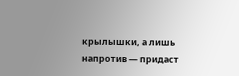крылышки, а лишь напротив — придаст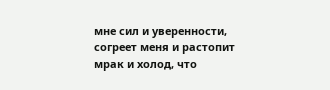мне сил и уверенности, согреет меня и растопит мрак и холод, что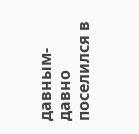давным-давно поселился в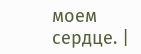моем сердце. |